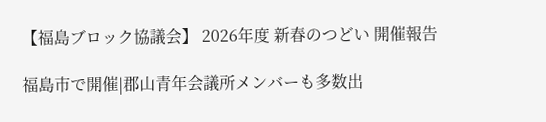【福島ブロック協議会】 2026年度 新春のつどい 開催報告

福島市で開催|郡山青年会議所メンバーも多数出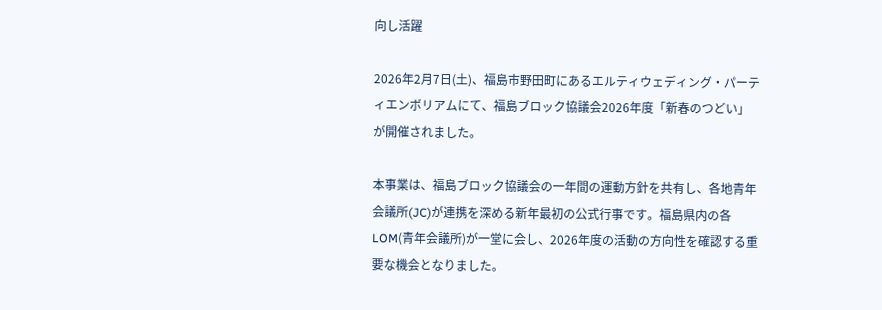向し活躍

2026年2月7日(土)、福島市野田町にあるエルティウェディング・パーティエンボリアムにて、福島ブロック協議会2026年度「新春のつどい」が開催されました。

本事業は、福島ブロック協議会の一年間の運動方針を共有し、各地青年会議所(JC)が連携を深める新年最初の公式行事です。福島県内の各LOM(青年会議所)が一堂に会し、2026年度の活動の方向性を確認する重要な機会となりました。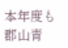本年度も郡山青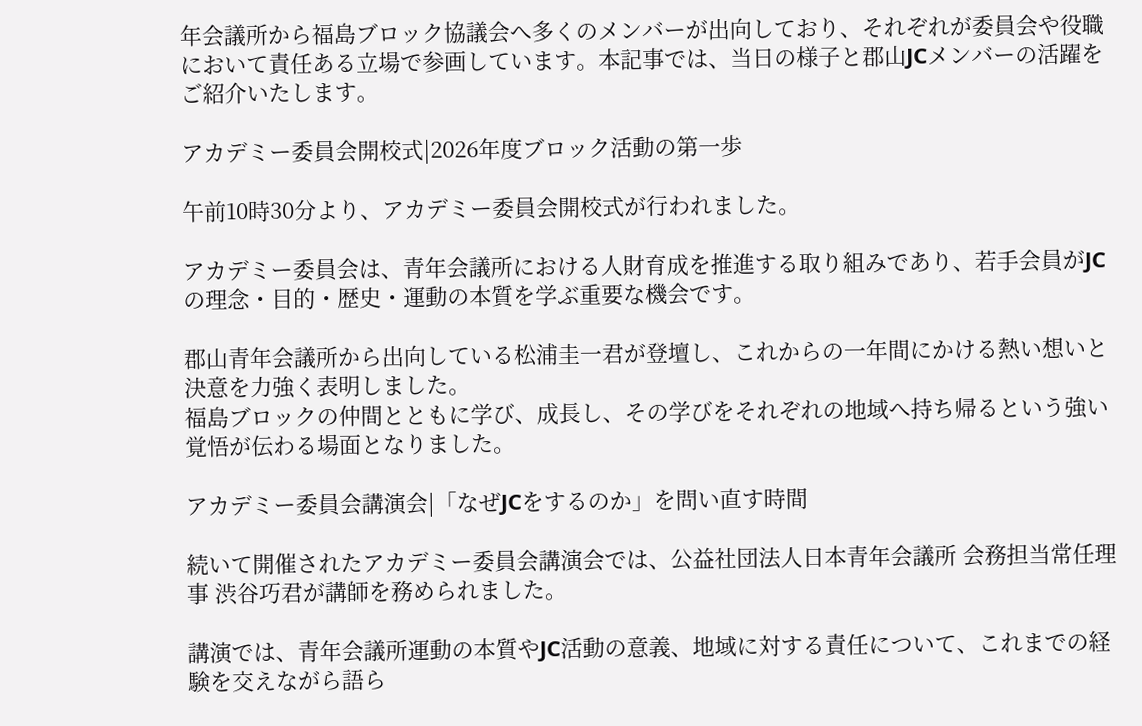年会議所から福島ブロック協議会へ多くのメンバーが出向しており、それぞれが委員会や役職において責任ある立場で参画しています。本記事では、当日の様子と郡山JCメンバーの活躍をご紹介いたします。

アカデミー委員会開校式|2026年度ブロック活動の第一歩

午前10時30分より、アカデミー委員会開校式が行われました。

アカデミー委員会は、青年会議所における人財育成を推進する取り組みであり、若手会員がJCの理念・目的・歴史・運動の本質を学ぶ重要な機会です。

郡山青年会議所から出向している松浦圭一君が登壇し、これからの一年間にかける熱い想いと決意を力強く表明しました。
福島ブロックの仲間とともに学び、成長し、その学びをそれぞれの地域へ持ち帰るという強い覚悟が伝わる場面となりました。

アカデミー委員会講演会|「なぜJCをするのか」を問い直す時間

続いて開催されたアカデミー委員会講演会では、公益社団法人日本青年会議所 会務担当常任理事 渋谷巧君が講師を務められました。

講演では、青年会議所運動の本質やJC活動の意義、地域に対する責任について、これまでの経験を交えながら語ら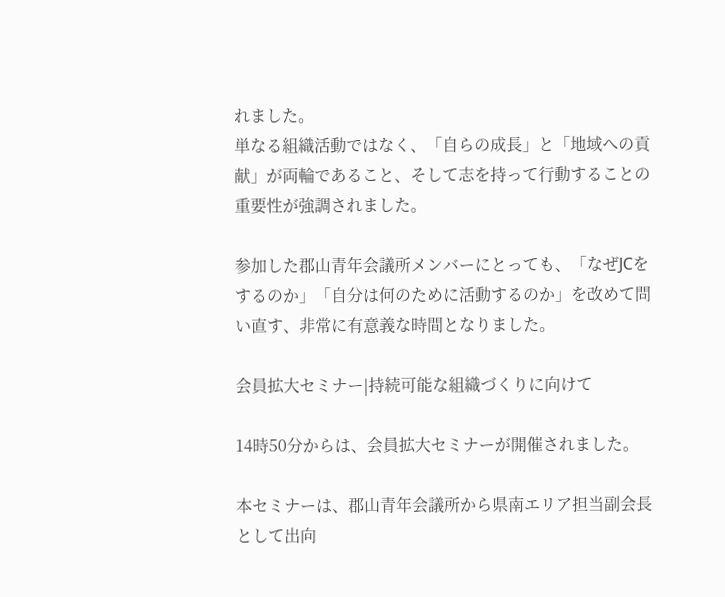れました。
単なる組織活動ではなく、「自らの成長」と「地域への貢献」が両輪であること、そして志を持って行動することの重要性が強調されました。

参加した郡山青年会議所メンバーにとっても、「なぜJCをするのか」「自分は何のために活動するのか」を改めて問い直す、非常に有意義な時間となりました。

会員拡大セミナー|持続可能な組織づくりに向けて

14時50分からは、会員拡大セミナーが開催されました。

本セミナーは、郡山青年会議所から県南エリア担当副会長として出向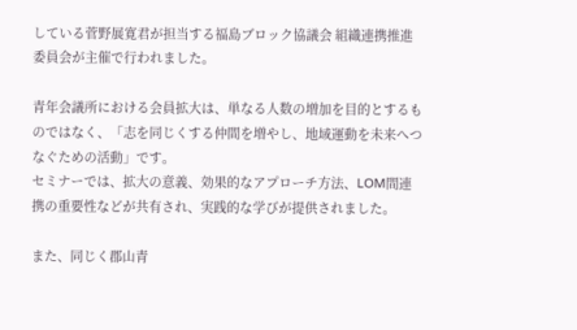している菅野展寛君が担当する福島ブロック協議会 組織連携推進委員会が主催で行われました。

青年会議所における会員拡大は、単なる人数の増加を目的とするものではなく、「志を同じくする仲間を増やし、地域運動を未来へつなぐための活動」です。
セミナーでは、拡大の意義、効果的なアプローチ方法、LOM間連携の重要性などが共有され、実践的な学びが提供されました。

また、同じく郡山青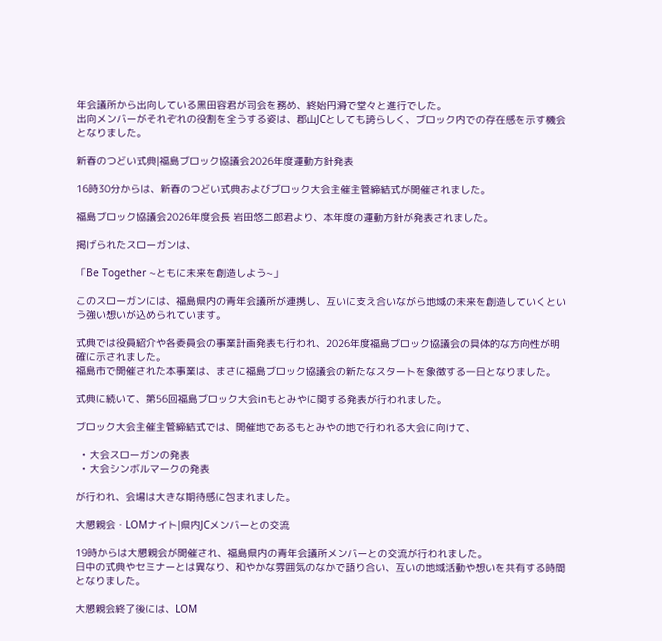年会議所から出向している黒田容君が司会を務め、終始円滑で堂々と進行でした。
出向メンバーがそれぞれの役割を全うする姿は、郡山JCとしても誇らしく、ブロック内での存在感を示す機会となりました。

新春のつどい式典|福島ブロック協議会2026年度運動方針発表

16時30分からは、新春のつどい式典およびブロック大会主催主管締結式が開催されました。

福島ブロック協議会2026年度会長 岩田悠二郎君より、本年度の運動方針が発表されました。

掲げられたスローガンは、

「Be Together ~ともに未来を創造しよう~」

このスローガンには、福島県内の青年会議所が連携し、互いに支え合いながら地域の未来を創造していくという強い想いが込められています。

式典では役員紹介や各委員会の事業計画発表も行われ、2026年度福島ブロック協議会の具体的な方向性が明確に示されました。
福島市で開催された本事業は、まさに福島ブロック協議会の新たなスタートを象徴する一日となりました。

式典に続いて、第56回福島ブロック大会inもとみやに関する発表が行われました。

ブロック大会主催主管締結式では、開催地であるもとみやの地で行われる大会に向けて、

  • 大会スローガンの発表
  • 大会シンボルマークの発表

が行われ、会場は大きな期待感に包まれました。

大懇親会・LOMナイト|県内JCメンバーとの交流

19時からは大懇親会が開催され、福島県内の青年会議所メンバーとの交流が行われました。
日中の式典やセミナーとは異なり、和やかな雰囲気のなかで語り合い、互いの地域活動や想いを共有する時間となりました。

大懇親会終了後には、LOM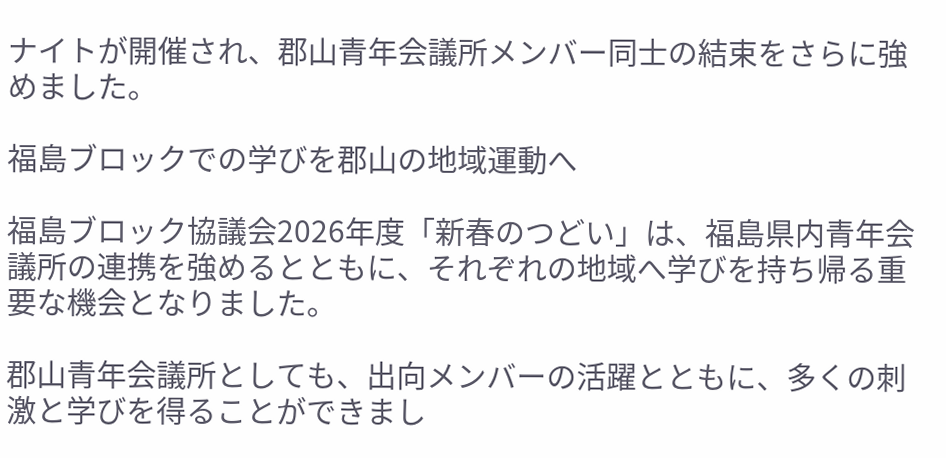ナイトが開催され、郡山青年会議所メンバー同士の結束をさらに強めました。

福島ブロックでの学びを郡山の地域運動へ

福島ブロック協議会2026年度「新春のつどい」は、福島県内青年会議所の連携を強めるとともに、それぞれの地域へ学びを持ち帰る重要な機会となりました。

郡山青年会議所としても、出向メンバーの活躍とともに、多くの刺激と学びを得ることができまし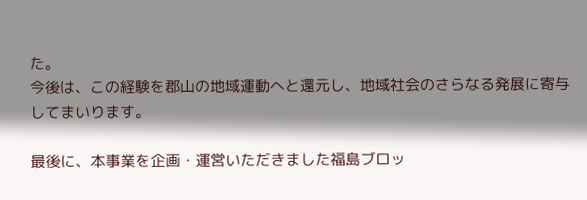た。
今後は、この経験を郡山の地域運動へと還元し、地域社会のさらなる発展に寄与してまいります。

最後に、本事業を企画・運営いただきました福島ブロッ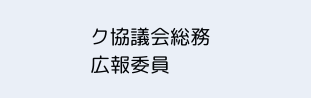ク協議会総務広報委員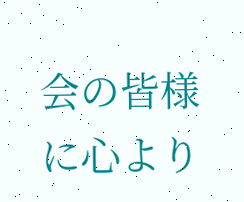会の皆様に心より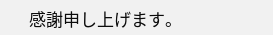感謝申し上げます。